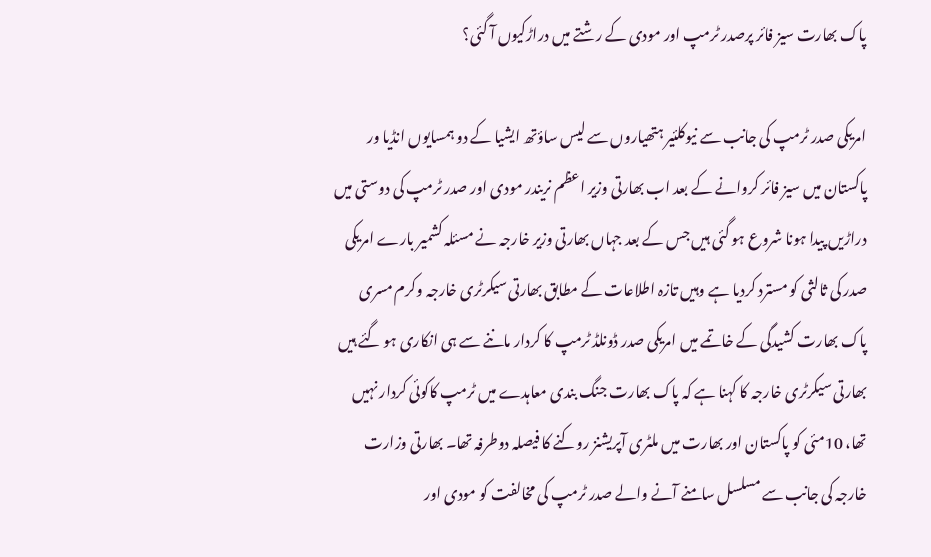پاک بھارت سیز فائر پرصدر ٹرمپ اور مودی کے رشتے میں دراڑکیوں آ گئی؟

امریکی صدر ٹرمپ کی جانب سے نیوکلئیر ہتھیاروں سے لیس ساؤتھ ایشیا کے دو ہمسایوں انڈیا ور پاکستان میں سیز فائر کروانے کے بعد اب بھارتی وزیر اعظم نریندر مودی اور صدر ٹرمپ کی دوستی میں دراڑیں پیدا ہونا شروع ہو گئی ہیں جس کے بعد جہاں بھارتی وزیر خارجہ نے مسئلہ کشمیر بارے امریکی صدر کی ثالثی کو مسترد کردیا ہے وہیں تازہ اطلاعات کے مطابق بھارتی سیکرٹری خارجہ وکرم مسری پاک بھارت کشیدگی کے خاتمے میں امریکی صدر ڈونلڈ ٹرمپ کا کردار ماننے سے ہی انکاری ہو گئے ہیں بھارتی سیکرٹری خارجہ کا کہنا ہے کہ پاک بھارت جنگ بندی معاہدے میں ٹرمپ کاکوئی کردار نہیں تھا، 10مئی کو پاکستان اور بھارت میں ملٹری آپریشنز روکنے کا فیصلہ دوطرفہ تھا۔ بھارتی وزارت خارجہ کی جانب سے مسلسل سامنے آنے والے صدر ٹرمپ کی مخالفت کو مودی اور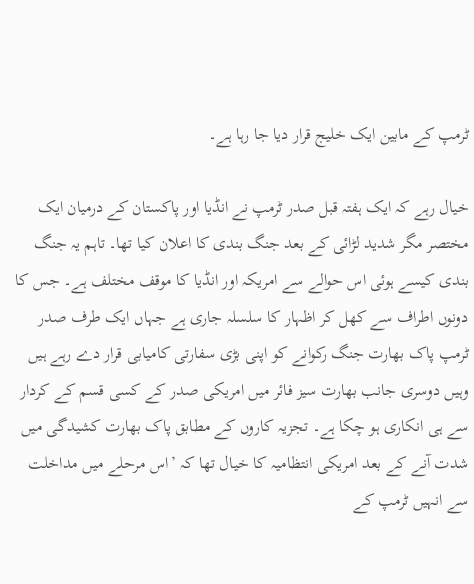ٹرمپ کے مابین ایک خلیج قرار دیا جا رہا ہے۔

خیال رہے کہ ایک ہفتہ قبل صدر ٹرمپ نے انڈیا اور پاکستان کے درمیان ایک مختصر مگر شدید لڑائی کے بعد جنگ بندی کا اعلان کیا تھا۔ تاہم یہ جنگ بندی کیسے ہوئی اس حوالے سے امریکہ اور انڈیا کا موقف مختلف ہے۔ جس کا دونوں اطراف سے کھل کر اظہار کا سلسلہ جاری ہے جہاں ایک طرف صدر ٹرمپ پاک بھارت جنگ رکوانے کو اپنی بڑی سفارتی کامیابی قرار دے رہے ہیں وہیں دوسری جانب بھارت سیز فائر میں امریکی صدر کے کسی قسم کے کردار سے ہی انکاری ہو چکا ہے۔ تجزیہ کاروں کے مطابق پاک بھارت کشیدگی میں شدت آنے کے بعد امریکی انتظامیہ کا خیال تھا کہ ’اس مرحلے میں مداخلت سے انہیں ٹرمپ کے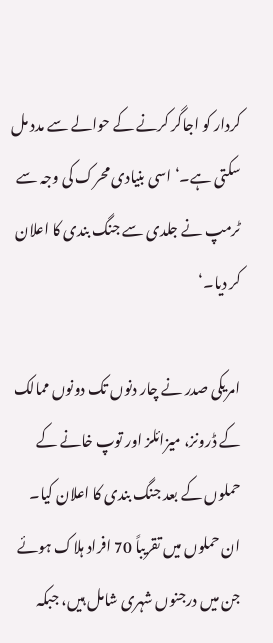کردار کو اجاگر کرنے کے حوالے سے مدد مل سکتی ہے۔‘اسی بنیادی محرک کی وجہ سے ٹرمپ نے جلدی سے جنگ بندی کا اعلان کر دیا۔‘

امریکی صدر نے چار دنوں تک دونوں ممالک کے ڈرونز، میزائلز اور توپ خانے کے حملوں کے بعد جنگ بندی کا اعلان کیا۔ ان حملوں میں تقریباً 70 افراد ہلاک ہوئے جن میں درجنوں شہری شامل ہیں، جبکہ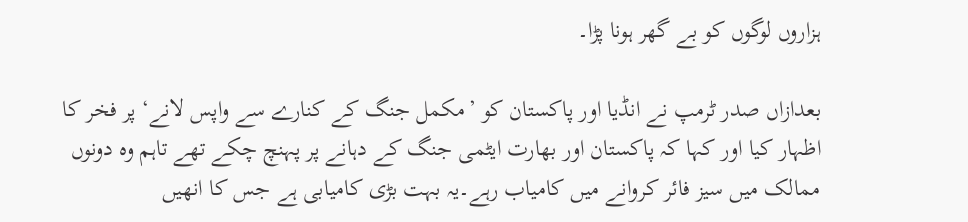ہزاروں لوگوں کو بے گھر ہونا پڑا۔

بعدازاں صدر ٹرمپ نے انڈیا اور پاکستان کو ’مکمل جنگ کے کنارے سے واپس لانے‘ پر فخر کا اظہار کیا اور کہا کہ پاکستان اور بھارت ایٹمی جنگ کے دہانے پر پہنچ چکے تھے تاہم وہ دونوں ممالک میں سیز فائر کروانے میں کامیاب رہے۔یہ بہت بڑی کامیابی ہے جس کا انھیں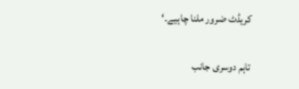کریڈٹ ضرور ملنا چاہیے۔‘

تاہم دوسری جانب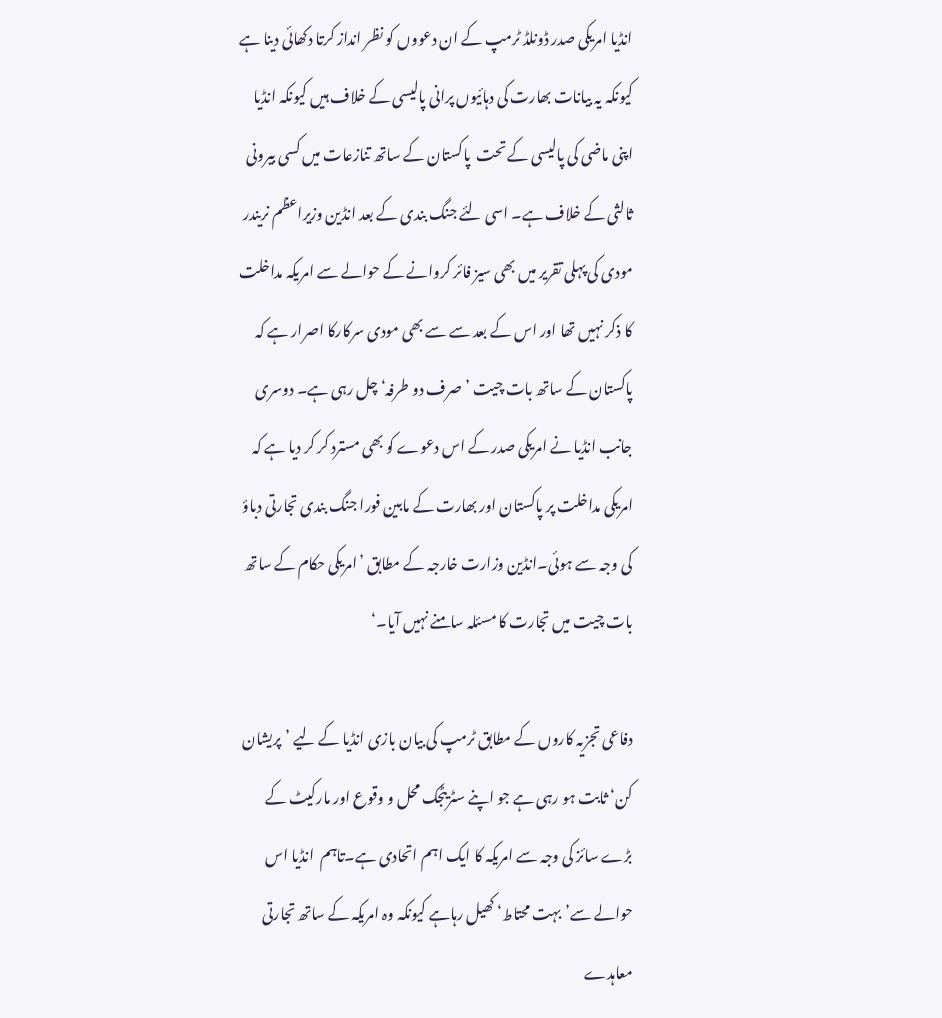انڈیا امریکی صدر ڈونلڈ ٹرمپ کے ان دعووں کو نظر انداز کرتا دکھائی دینا ہے کیونکہ یہ بیانات بھارت کی دہائیوں پرانی پالیسی کے خلاف ہیں کیونکہ انڈیا اپنی ماضی کی پالیسی کے تحت  پاکستان کے ساتھ تنازعات میں کسی بیرونی ثالثی کے خلاف ہے۔ اسی لئے جنگ بندی کے بعد انڈین وزیراعظم نریندر مودی کی پہلی تقریر میں بھی سیز فائر کروانے کے حوالے سے امریکہ مداخلت کا ذکر نہیں تھا اور اس کے بعد سے سے بھی مودی سرکارکا اصرار ہے کہ پاکستان کے ساتھ بات چیت ’صرف دو طرفہ‘ چل رہی ہے۔ دوسری جانب انڈیا نے امریکی صدر کے اس دعوے کو بھی مسترد کر کر دیا ہے کہ امریکی مداخلت پر پاکستان اور بھارت کے مابین فورا جنگ بندی تجارتی دباؤ کی وجہ سے ہوئی۔انڈین وزارت خارجہ کے مطابق ’امریکی حکام کے ساتھ بات چیت میں تجارت کا مسئلہ سامنے نہیں آیا۔‘

دفاعی تجزیہ کاروں کے مطابق ٹرمپ کی بیان بازی انڈیا کے لیے ’پریشان کن‘ ثابت ہو رہی ہے جو اپنے سٹریٹجک محل و وقوع اور مارکیٹ کے بڑے سائز کی وجہ سے امریکہ کا ایک اہم اتحادی ہے۔تاہم  انڈیا اس حوالے سے’بہت محتاط‘ کھیل رہاہے کیونکہ وہ امریکہ کے ساتھ تجارتی معاہدے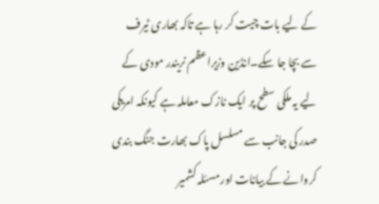کے لیے بات چیت کر رہا ہے تاکہ بھاری ٹیرف سے بچا جا سکے۔انڈین وزیراعظم نریندر مودی کے لیے یہ ملکی سطح پر ایک نازک معاملہ ہے کیونکہ امریکی صدر کی جانب سے مسلسل پاک بھارت جنگ بندی کروانے کے بیانات اور مسئلہ کشمیر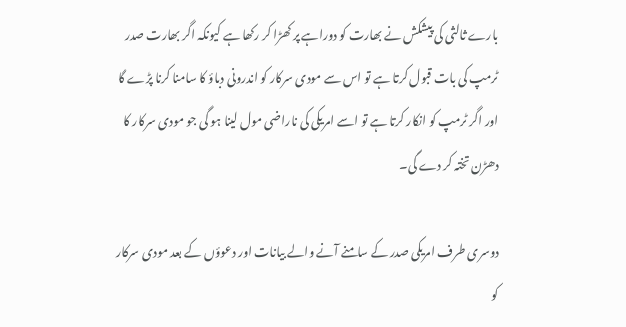بارے ثالثی کی پیشکش نے بھارت کو دوراہے پر کھڑا کر رکھا ہے کیونکہ اگر بھارت صدر ٹرمپ کی بات قبول کرتا ہے تو اس سے مودی سرکار کو اندرونی دباؤ کا سامنا کرنا پڑے گا اور اگر ٹرمپ کو انکار کرتا ہے تو اسے امریکی کی ناراضی مول لینا ہو گی جو مودی سرکار کا دھڑن تختہ کر دے گی۔

دوسری طرف امریکی صدر کے سامنے آنے والے بیانات اور دعوؤں کے بعد مودی سرکار کو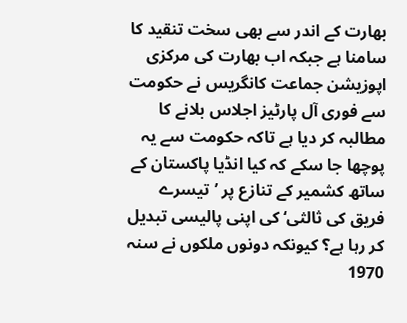بھارت کے اندر سے بھی سخت تنقید کا سامنا ہے جبکہ اب بھارت کی مرکزی اپوزیشن جماعت کانگریس نے حکومت سے فوری آل پارٹیز اجلاس بلانے کا مطالبہ کر دیا ہے تاکہ حکومت سے یہ پوچھا جا سکے کہ کیا انڈیا پاکستان کے ساتھ کشمیر کے تنازع پر ’تیسرے فریق کی ثالثی‘ کی اپنی پالیسی تبدیل کر رہا ہے؟ کیونکہ دونوں ملکوں نے سنہ 1970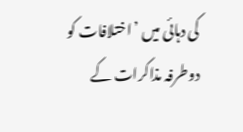کی دہائی میں ’اختلافات کو دوطرفہ مذاکرات کے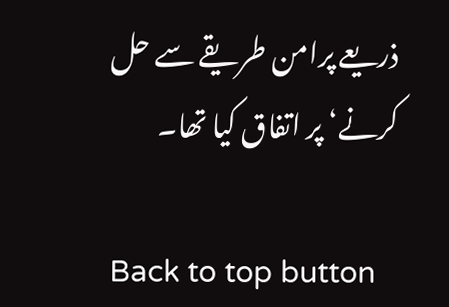ذریعے پرامن طریقے سے حل کرنے‘ پر اتفاق کیا تھا۔

Back to top button